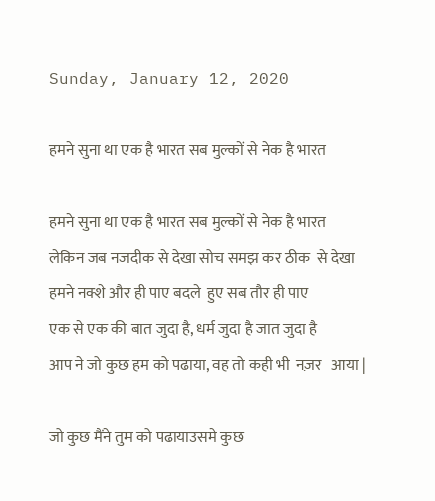Sunday, January 12, 2020

हमने सुना था एक है भारत सब मुल्कों से नेक है भारत

हमने सुना था एक है भारत सब मुल्कों से नेक है भारत
लेकिन जब नजदीक से देखा सोच समझ कर ठीक  से देखा
हमने नक्शे और ही पाए बदले  हुए सब तौर ही पाए
एक से एक की बात जुदा है, धर्म जुदा है जात जुदा है
आप ने जो कुछ हम को पढाया, वह तो कही भी  नज़र   आया |

जो कुछ मैंने तुम को पढायाउसमे कुछ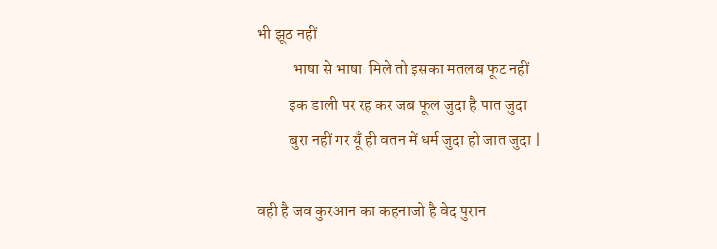भी झूठ नहीं
           भाषा से भाषा  मिले तो इसका मतलब फूट नहीं
          इक डाली पर रह कर जब फूल जुदा है पात जुदा
          बुरा नहीं गर यूँ ही वतन में धर्म जुदा हो जात जुदा |

वही है जव कुरआन का कहनाजो है वेद पुरान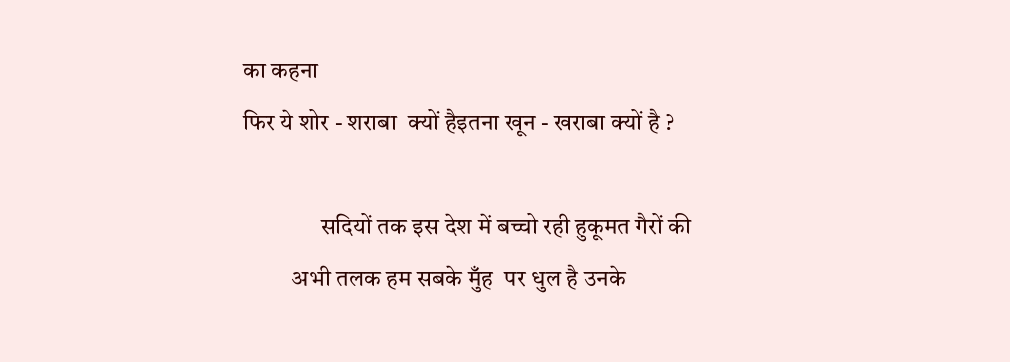का कहना
फिर ये शोर - शराबा  क्यों हैइतना खून - खराबा क्यों है ?

                सदियों तक इस देश में बच्चो रही हुकूमत गैरों की
          अभी तलक हम सबके मुँह  पर धुल है उनके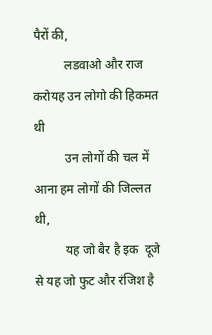पैरों की,
          लडवाओ और राज करोयह उन लोगो की हिकमत थी
          उन लोगों की चल में आना हम लोगों की जिल्लत  थी,
          यह जो बैर है इक  दूजे से यह जो फुट और रंजिश है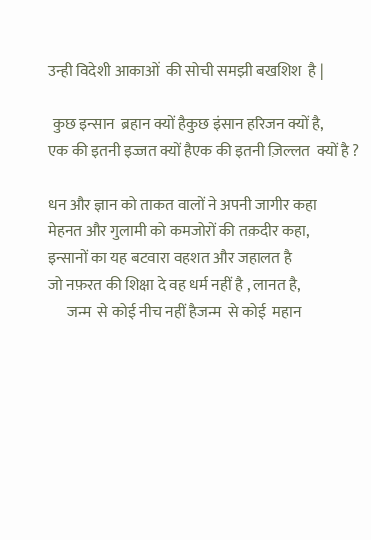उन्ही विदेशी आकाओं  की सोची समझी बखशिश  है |

 कुछ इन्सान  ब्रहान क्यों हैकुछ इंसान हरिजन क्यों है,
एक की इतनी इज्जत क्यों हैएक की इतनी ज़िल्लत  क्यों है ?

धन और ज्ञान को ताकत वालों ने अपनी जागीर कहा
मेहनत और गुलामी को कमजोरों की तक़दीर कहा,
इन्सानों का यह बटवारा वहशत और जहालत है
जो नफ़रत की शिक्षा दे वह धर्म नहीं है , लानत है,
      जन्म  से कोई नीच नहीं हैजन्म  से कोई  महान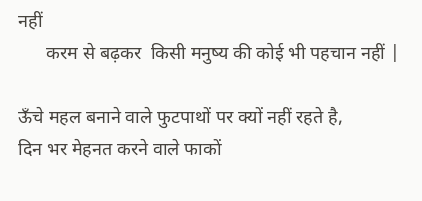नहीं
      करम से बढ़कर  किसी मनुष्य की कोई भी पहचान नहीं |

ऊँचे महल बनाने वाले फुटपाथों पर क्यों नहीं रहते है,
दिन भर मेहनत करने वाले फाकों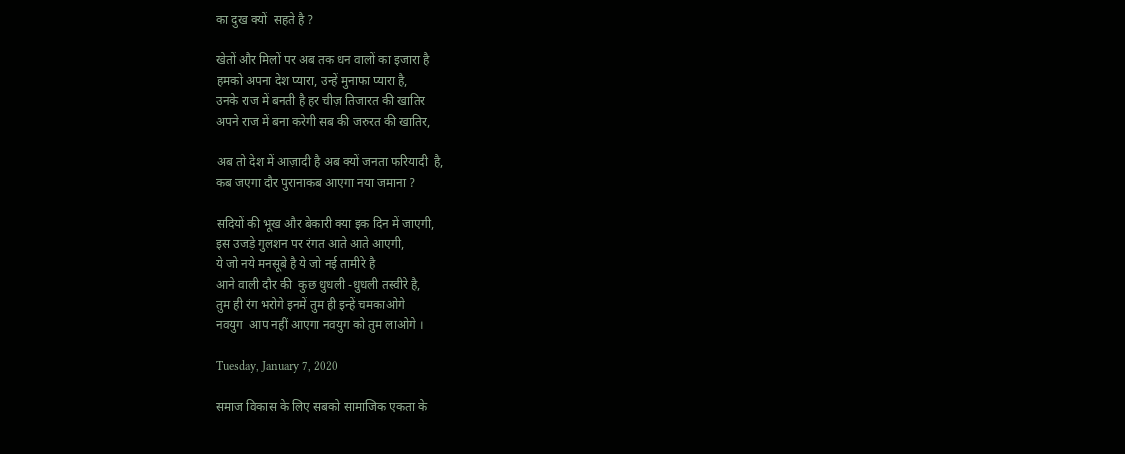का दुख क्यों  सहते है ?

खेतों और मिलों पर अब तक धन वालों का इजारा है
हमको अपना देश प्यारा, उन्हें मुनाफा प्यारा है,
उनके राज में बनती है हर चीज़ तिजारत की खातिर
अपने राज में बना करेगी सब की जरुरत की खातिर,

अब तो देश में आज़ादी है अब क्यों जनता फरियादी  है,
कब जएगा दौर पुरानाकब आएगा नया जमाना ?

सदियों की भूख और बेकारी क्या इक दिन में जाएगी,
इस उजड़े गुलशन पर रंगत आते आते आएगी,
ये जो नये मनसूबे है ये जो नई तामीरे है
आने वाली दौर की  कुछ धुधली -धुधली तस्वीरे है,
तुम ही रंग भरोगे इनमें तुम ही इन्हें चमकाओगे
नवयुग  आप नहीं आएगा नवयुग को तुम लाओगे ।

Tuesday, January 7, 2020

समाज विकास के लिए सबको सामाजिक एकता के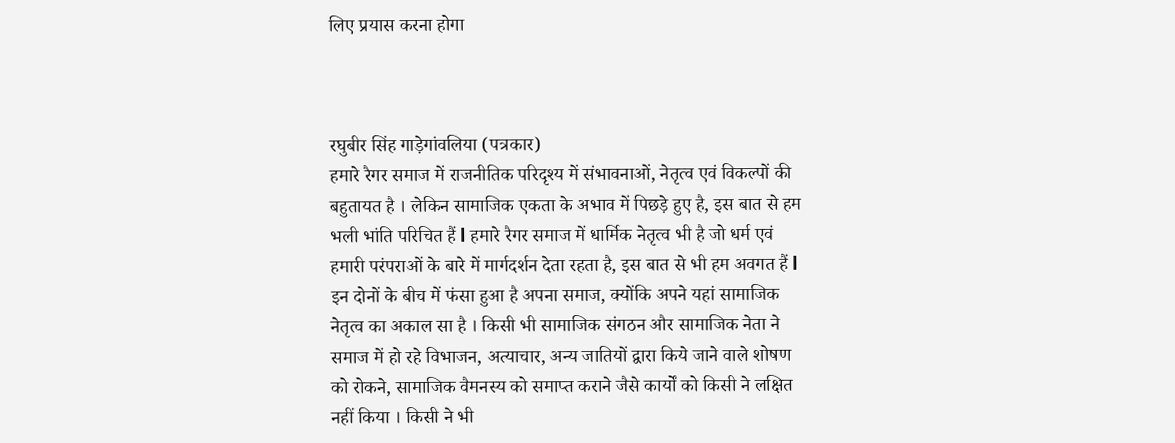लिए प्रयास करना होगा



रघुबीर सिंह गाड़ेगांवलिया (पत्रकार)
हमारे रैगर समाज में राजनीतिक परिदृश्य में संभावनाओं, नेतृत्व एवं विकल्पों की बहुतायत है । लेकिन सामाजिक एकता के अभाव में पिछड़े हुए है, इस बात से हम भली भांति परिचित हैं l हमारे रैगर समाज में धार्मिक नेतृत्व भी है जो धर्म एवं हमारी परंपराओं के बारे में मार्गदर्शन देता रहता है, इस बात से भी हम अवगत हैं l इन दोनों के बीच में फंसा हुआ है अपना समाज, क्योंकि अपने यहां सामाजिक नेतृत्व का अकाल सा है । किसी भी सामाजिक संगठन और सामाजिक नेता ने समाज में हो रहे विभाजन, अत्याचार, अन्य जातियों द्वारा किये जाने वाले शोषण को रोकने, सामाजिक वैमनस्य को समाप्त कराने जैसे कार्यों को किसी ने लक्षित नहीं किया । किसी ने भी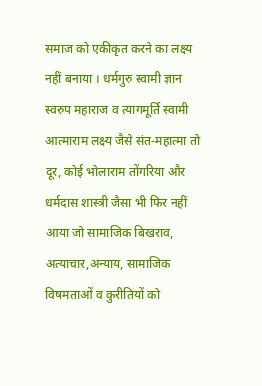समाज को एकीकृत करने का लक्ष्य नहीं बनाया । धर्मगुरु स्वामी ज्ञान स्वरुप महाराज व त्यागमूर्ति स्वामी आत्माराम लक्ष्य जैसे संत-महात्मा तो दूर, कोई भोलाराम तोंगरिया और धर्मदास शास्त्री जैसा भी फिर नहीं आया जो सामाजिक बिखराव, अत्याचार,अन्याय, सामाजिक विषमताओं व कुरीतियों को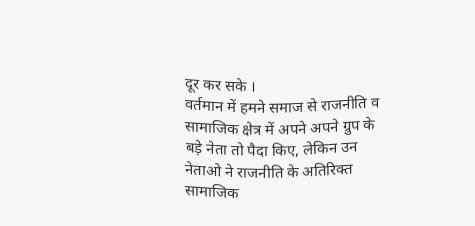दूर कर सके ।
वर्तमान में हमने समाज से राजनीति व सामाजिक क्षेत्र में अपने अपने ग्रुप के बड़े नेता तो पैदा किए, लेकिन उन नेताओ ने राजनीति के अतिरिक्त सामाजिक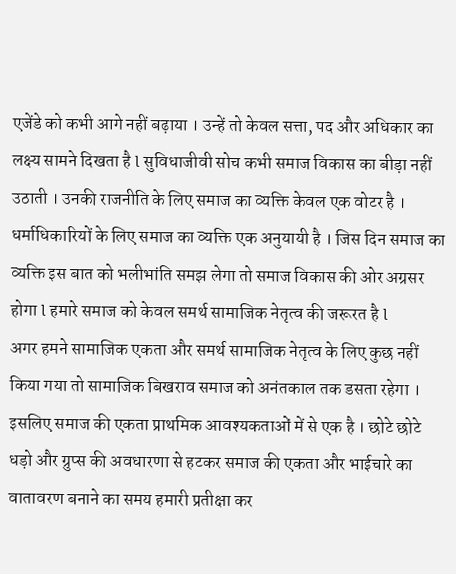एजेंडे को कभी आगे नहीं बढ़ाया । उन्हें तो केवल सत्ता, पद और अधिकार का लक्ष्य सामने दिखता है l सुविधाजीवी सोच कभी समाज विकास का बीड़ा नहीं उठाती । उनकी राजनीति के लिए समाज का व्यक्ति केवल एक वोटर है । धर्माधिकारियों के लिए समाज का व्यक्ति एक अनुयायी है । जिस दिन समाज का व्यक्ति इस बात को भलीभांति समझ लेगा तो समाज विकास की ओर अग्रसर होगा l हमारे समाज को केवल समर्थ सामाजिक नेतृत्व की जरूरत है l
अगर हमने सामाजिक एकता और समर्थ सामाजिक नेतृत्व के लिए कुछ नहीं किया गया तो सामाजिक बिखराव समाज को अनंतकाल तक डसता रहेगा । इसलिए समाज की एकता प्राथमिक आवश्यकताओं में से एक है । छोटे छोटे धड़ो और ग्रुप्स की अवधारणा से हटकर समाज की एकता और भाईचारे का वातावरण बनाने का समय हमारी प्रतीक्षा कर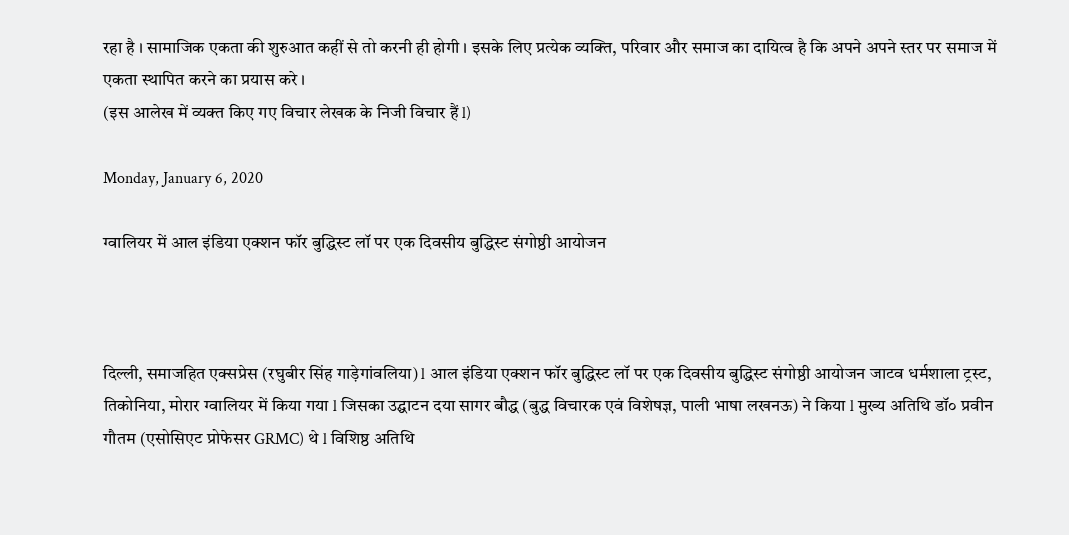रहा है । सामाजिक एकता की शुरुआत कहीं से तो करनी ही होगी । इसके लिए प्रत्येक व्यक्ति, परिवार और समाज का दायित्व है कि अपने अपने स्तर पर समाज में एकता स्थापित करने का प्रयास करे ।
(इस आलेख में व्यक्त किए गए विचार लेखक के निजी विचार हैं l)

Monday, January 6, 2020

ग्वालियर में आल इंडिया एक्शन फॉर बुद्धिस्ट लॉ पर एक दिवसीय बुद्धिस्ट संगोष्ठी आयोजन



दिल्ली, समाजहित एक्सप्रेस (रघुबीर सिंह गाड़ेगांवलिया) l आल इंडिया एक्शन फॉर बुद्धिस्ट लॉ पर एक दिवसीय बुद्धिस्ट संगोष्ठी आयोजन जाटव धर्मशाला ट्रस्ट,  तिकोनिया, मोरार ग्वालियर में किया गया l जिसका उद्घाटन दया सागर बौद्ध (बुद्ध विचारक एवं विशेषज्ञ, पाली भाषा लखनऊ) ने किया l मुख्य अतिथि डॉ० प्रवीन गौतम (एसोसिएट प्रोफेसर GRMC) थे l विशिष्ठ अतिथि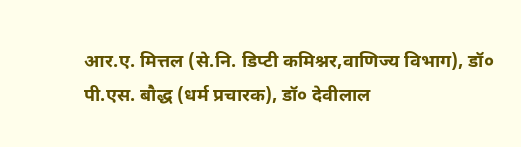आर.ए. मित्तल (से.नि. डिप्टी कमिश्नर,वाणिज्य विभाग), डॉ० पी.एस. बौद्ध (धर्म प्रचारक), डॉ० देवीलाल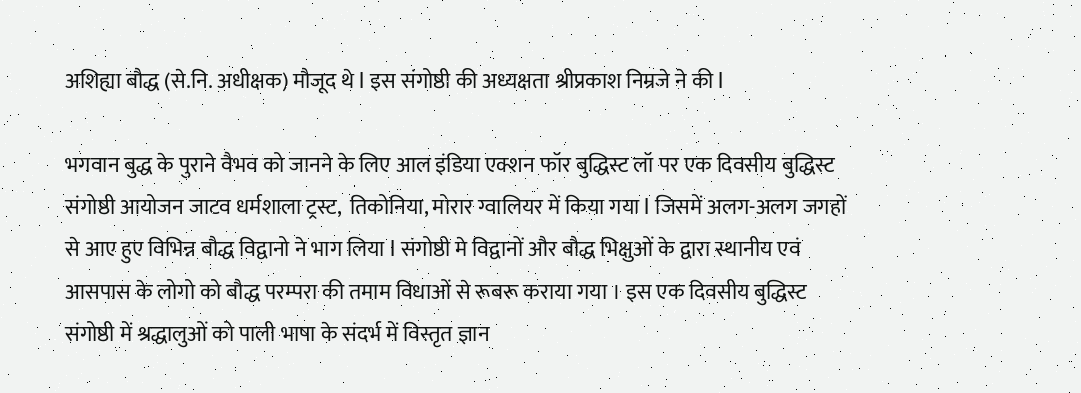अशिह्या बौद्ध (से.नि. अधीक्षक) मौजूद थे l इस संगोष्ठी की अध्यक्षता श्रीप्रकाश निम्रजे ने की l

भगवान बुद्ध के पुराने वैभव को जानने के लिए आल इंडिया एक्शन फॉर बुद्धिस्ट लॉ पर एक दिवसीय बुद्धिस्ट संगोष्ठी आयोजन जाटव धर्मशाला ट्रस्ट,  तिकोनिया, मोरार ग्वालियर में किया गया l जिसमें अलग-अलग जगहों से आए हुए विभिन्न बौद्ध विद्वानो ने भाग लिया l संगोष्ठी मे विद्वानों और बौद्ध भिक्षुओं के द्वारा स्थानीय एवं आसपास के लोगो को बौद्ध परम्परा की तमाम विधाओं से रूबरू कराया गया । इस एक दिवसीय बुद्धिस्ट संगोष्ठी में श्रद्धालुओं को पाली भाषा के संदर्भ में विस्तृत ज्ञान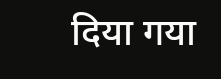दिया गया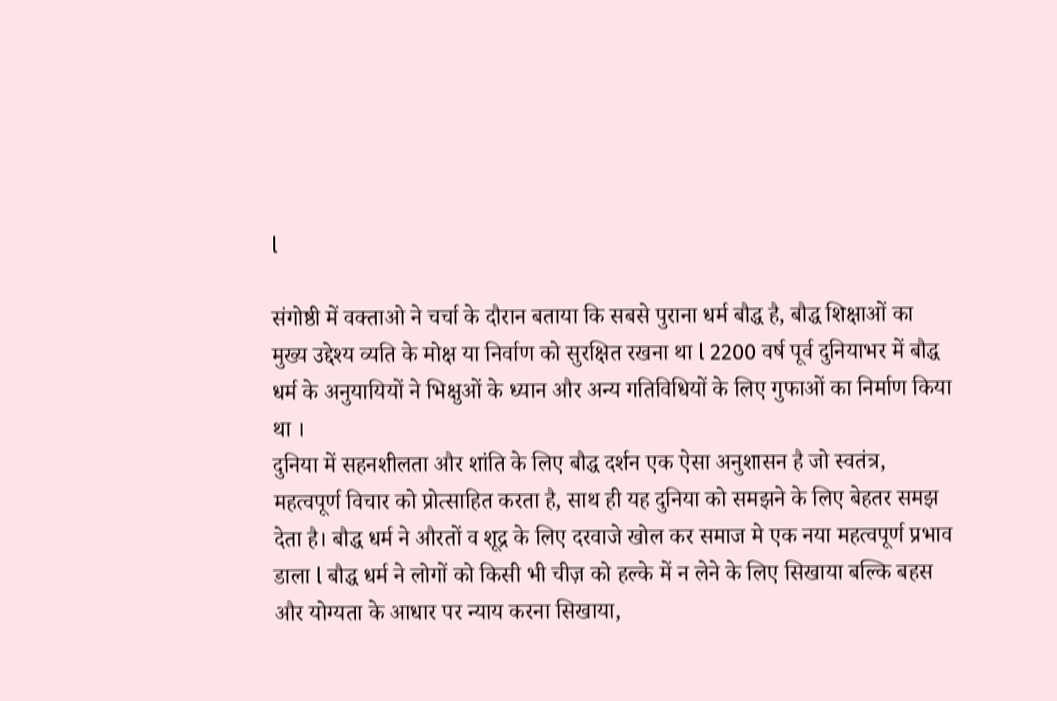l

संगोष्ठी में वक्ताओ ने चर्चा के दौरान बताया कि सबसे पुराना धर्म बौद्ध है, बौद्ध शिक्षाओं का मुख्य उद्देश्य व्यति के मोक्ष या निर्वाण को सुरक्षित रखना था l 2200 वर्ष पूर्व दुनियाभर में बौद्ध धर्म के अनुयायियों ने भिक्षुओं के ध्यान और अन्य गतिविधियों के लिए गुफाओं का निर्माण किया था ।
दुनिया में सहनशीलता और शांति के लिए बौद्ध दर्शन एक ऐसा अनुशासन है जो स्वतंत्र, महत्वपूर्ण विचार को प्रोत्साहित करता है, साथ ही यह दुनिया को समझने के लिए बेहतर समझ देता है। बौद्ध धर्म ने औरतों व शूद्र के लिए दरवाजे खोल कर समाज मे एक नया महत्वपूर्ण प्रभाव डाला l बौद्ध धर्म ने लोगों को किसी भी चीज़ को हल्के में न लेने के लिए सिखाया बल्कि बहस और योग्यता के आधार पर न्याय करना सिखाया,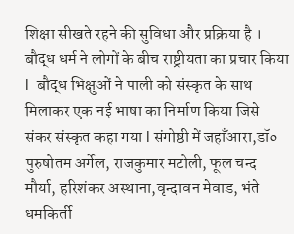शिक्षा सीखते रहने की सुविधा और प्रक्रिया है ।
बौद्ध धर्म ने लोगों के बीच राष्ट्रीयता का प्रचार किया l  बौद्ध भिक्षुओं ने पाली को संस्कृत के साथ मिलाकर एक नई भाषा का निर्माण किया जिसे संकर संस्कृत कहा गया l संगोष्ठी में जहाँआरा,डॉ० पुरुषोतम अर्गेल, राजकुमार मटोली, फूल चन्द मौर्या, हरिशंकर अस्थाना,वृन्दावन मेवाड, भंते धमकिर्ती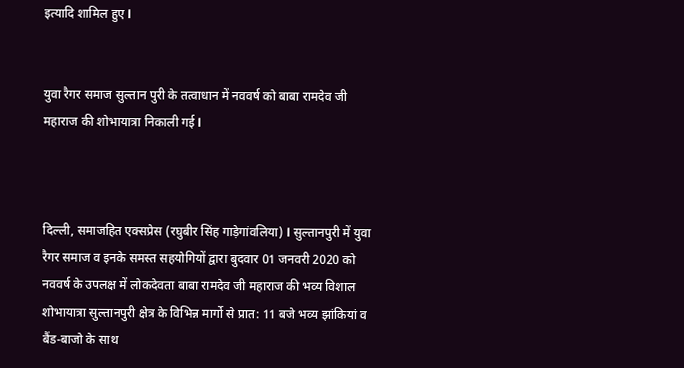इत्यादि शामिल हुए l


युवा रैगर समाज सुल्तान पुरी के तत्वाधान में नववर्ष को बाबा रामदेव जी महाराज की शोभायात्रा निकाली गई l



दिल्ली, समाजहित एक्सप्रेस (रघुबीर सिंह गाड़ेगांवलिया) l सुल्तानपुरी में युवा रैगर समाज व इनके समस्त सहयोगियों द्वारा बुदवार 01 जनवरी 2020 को नववर्ष के उपलक्ष में लोकदेवता बाबा रामदेव जी महाराज की भव्य विशाल शोभायात्रा सुल्तानपुरी क्षेत्र के विभिन्न मार्गो से प्रात: 11 बजे भव्य झांकियां व बैंड-बाजो के साथ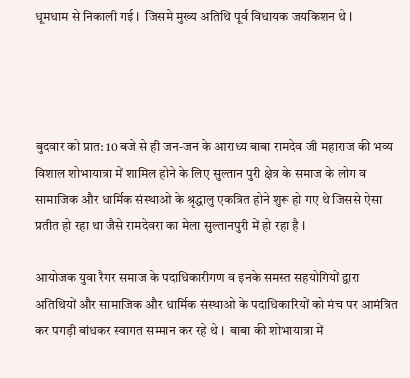धूमधाम से निकाली गई l  जिसमे मुख्य अतिथि पूर्व विधायक जयकिशन थे l




बुदवार को प्रात: 10 बजे से ही जन-जन के आराध्य बाबा रामदेव जी महाराज की भव्य विशाल शोभायात्रा में शामिल होने के लिए सुल्तान पुरी क्षेत्र के समाज के लोग व सामाजिक और धार्मिक संस्थाओ के श्रृद्धालु एकत्रित होने शुरू हो गए थे जिससे ऐसा प्रतीत हो रहा था जैसे रामदेवरा का मेला सुल्तानपुरी में हो रहा है l

आयोजक युवा रैगर समाज के पदाधिकारीगण व इनके समस्त सहयोगियों द्वारा अतिथियों और सामाजिक और धार्मिक संस्थाओ के पदाधिकारियों को मंच पर आमंत्रित कर पगड़ी बांधकर स्वागत सम्मान कर रहे थे l  बाबा की शोभायात्रा में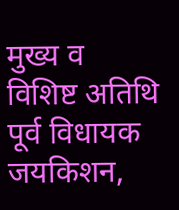मुख्य व विशिष्ट अतिथि पूर्व विधायक जयकिशन,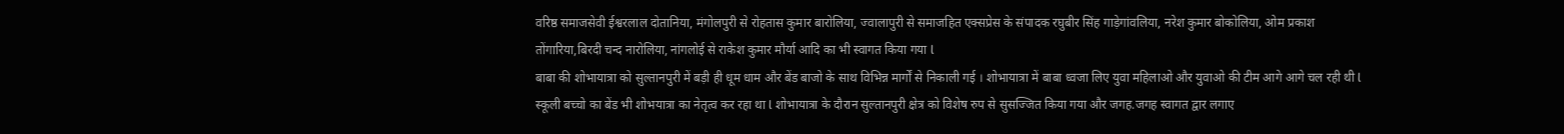वरिष्ठ समाजसेवी ईश्वरलाल दोतानिया, मंगोलपुरी से रोहतास कुमार बारोलिया, ज्वालापुरी से समाजहित एक्सप्रेस के संपादक रघुबीर सिंह गाड़ेगांवलिया, नरेश कुमार बोकोलिया, ओम प्रकाश तोंगारिया,बिरदी चन्द नारोलिया, नांगलोई से राकेश कुमार मौर्या आदि का भी स्वागत किया गया l
बाबा की शोभायात्रा को सुल्तानपुरी में बड़ी ही धूम धाम और बेंड बाजो के साथ विभिन्न मार्गों से निकाली गई । शोभायात्रा में बाबा ध्वजा लिए युवा महिलाओ और युवाओ की टीम आगे आगे चल रही थी l स्कूली बच्चो का बेंड भी शोभयात्रा का नेतृत्व कर रहा था l शोभायात्रा के दौरान सुल्तानपुरी क्षेत्र को विशेष रुप से सुसज्जित किया गया और जगह.जगह स्वागत द्वार लगाए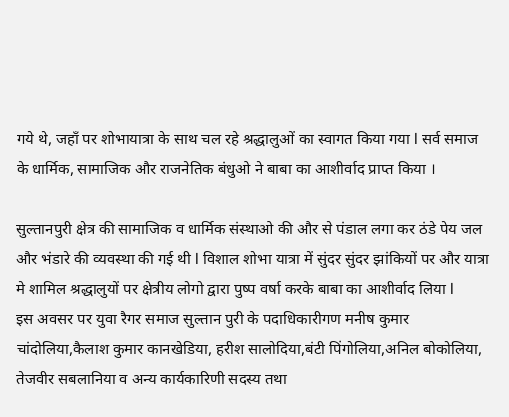गये थे, जहाँ पर शोभायात्रा के साथ चल रहे श्रद्धालुओं का स्वागत किया गया l सर्व समाज के धार्मिक, सामाजिक और राजनेतिक बंधुओ ने बाबा का आशीर्वाद प्राप्त किया ।

सुल्तानपुरी क्षेत्र की सामाजिक व धार्मिक संस्थाओ की और से पंडाल लगा कर ठंडे पेय जल और भंडारे की व्यवस्था की गई थी l विशाल शोभा यात्रा में सुंदर सुंदर झांकियों पर और यात्रा मे शामिल श्रद्धालुयों पर क्षेत्रीय लोगो द्वारा पुष्प वर्षा करके बाबा का आशीर्वाद लिया l
इस अवसर पर युवा रैगर समाज सुल्तान पुरी के पदाधिकारीगण मनीष कुमार चांदोलिया,कैलाश कुमार कानखेडिया, हरीश सालोदिया,बंटी पिंगोलिया,अनिल बोकोलिया, तेजवीर सबलानिया व अन्य कार्यकारिणी सदस्य तथा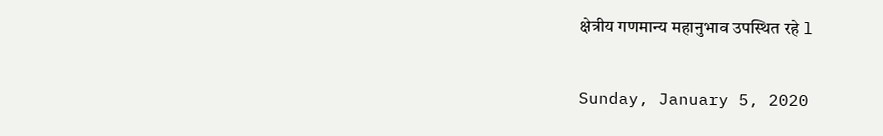क्षेत्रीय गणमान्य महानुभाव उपस्थित रहे l

Sunday, January 5, 2020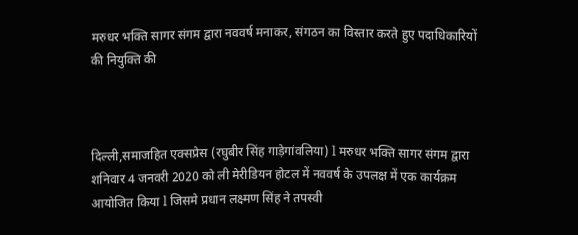मरुधर भक्ति सागर संगम द्वारा नववर्ष मनाकर, संगठन का विस्तार करते हुए पदाधिकारियों की नियुक्ति की



दिल्ली,समाजहित एक्सप्रेस (रघुबीर सिंह गाड़ेगांवलिया) l मरुधर भक्ति सागर संगम द्वारा शनिवार 4 जनवरी 2020 को ली मेरीडियन होटल में नववर्ष के उपलक्ष में एक कार्यक्रम आयोजित किया l जिसमे प्रधान लक्ष्मण सिंह ने तपस्वी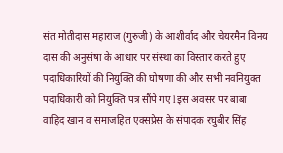संत मोतीदास महाराज (गुरुजी) के आशीर्वाद और चेयरमैन विनय दास की अनुसंषा के आधार पर संस्था का विस्तार करते हुए पदाधिकारियों की नियुक्ति की घोषणा की और सभी नवनियुक्त पदाधिकारी को नियुक्ति पत्र सौंपे गए l इस अवसर पर बाबा वाहिद खान व समाजहित एक्सप्रेस के संपादक रघुबीर सिंह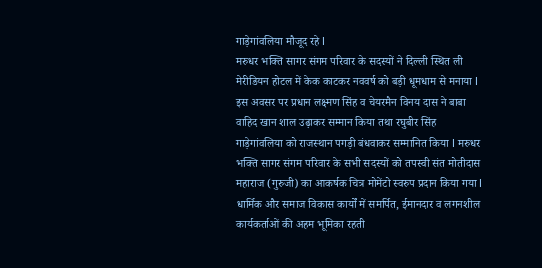गाड़ेगांवलिया मौजूद रहे l
मरुधर भक्ति सागर संगम परिवार के सदस्यों ने दिल्ली स्थित ली मेरीडियन होटल में केक काटकर नववर्ष को बड़ी धूमधाम से मनाया l इस अवसर पर प्रधान लक्ष्मण सिंह व चेयरमैन विनय दास ने बाबा वाहिद खान शाल उढ़ाकर सम्मान किया तथा रघुबीर सिंह गाड़ेगांवलिया को राजस्थान पगड़ी बंधवाकर सम्मानित किया l मरुधर भक्ति सागर संगम परिवार के सभी सदस्यों को तपस्वी संत मोतीदास महाराज (गुरुजी) का आकर्षक चित्र मोमेंटो स्वरुप प्रदान किया गया l
धार्मिक और समाज विकास कार्यों में समर्पित, ईमानदार व लगनशील कार्यकर्ताओं की अहम भूमिका रहती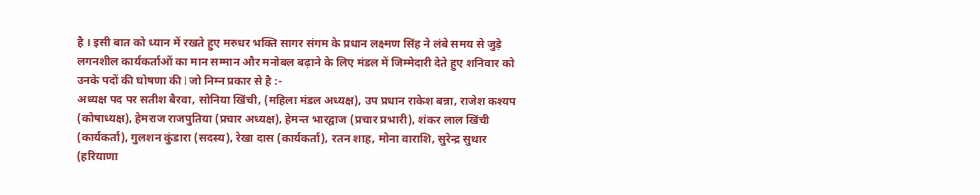है । इसी बात को ध्यान में रखते हुए मरुधर भक्ति सागर संगम के प्रधान लक्ष्मण सिंह ने लंबे समय से जुड़े लगनशील कार्यकर्ताओं का मान सम्मान और मनोबल बढ़ाने के लिए मंडल में जिम्मेदारी देते हुए शनिवार को उनके पदों की घोषणा की l जो निम्न प्रकार से है :-
अध्यक्ष पद पर सतीश बैरवा, सोनिया खिंची, (महिला मंडल अध्यक्ष), उप प्रधान राकेश बन्ना, राजेश कश्यप (कोषाध्यक्ष), हेमराज राजपुतिया (प्रचार अध्यक्ष), हेमन्त भारद्वाज (प्रचार प्रभारी), शंकर लाल खिंची (कार्यकर्ता), गुलशन कुंडारा (सदस्य), रेखा दास (कार्यकर्ता), रतन शाह, मोना वाराशि, सुरेन्द्र सुथार (हरियाणा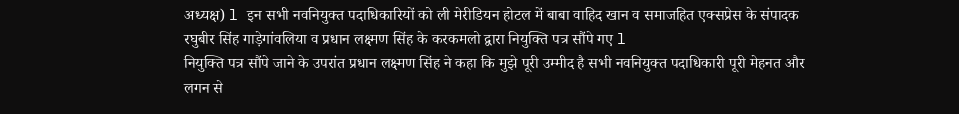अध्यक्ष) l इन सभी नवनियुक्त पदाधिकारियों को ली मेरीडियन होटल में बाबा वाहिद खान व समाजहित एक्सप्रेस के संपादक रघुबीर सिंह गाड़ेगांवलिया व प्रधान लक्ष्मण सिंह के करकमलो द्वारा नियुक्ति पत्र सौंपे गए l
नियुक्ति पत्र सौंपे जाने के उपरांत प्रधान लक्ष्मण सिंह ने कहा कि मुझे पूरी उम्मीद है सभी नवनियुक्त पदाधिकारी पूरी मेहनत और लगन से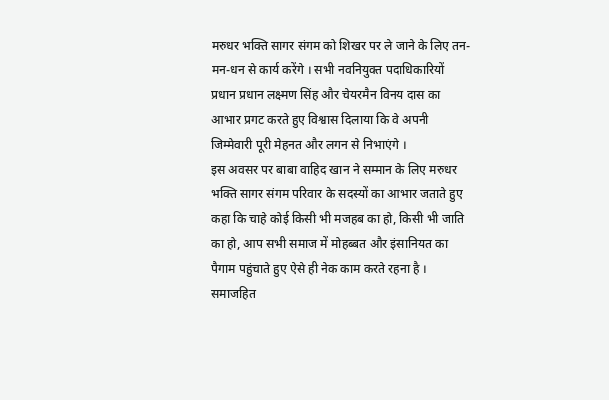मरुधर भक्ति सागर संगम को शिखर पर ले जाने के लिए तन- मन-धन से कार्य करेंगे । सभी नवनियुक्त पदाधिकारियों प्रधान प्रधान लक्ष्मण सिंह और चेयरमैन विनय दास का आभार प्रगट करते हुए विश्वास दिलाया कि वे अपनी जिम्मेवारी पूरी मेहनत और लगन से निभाएंगे ।
इस अवसर पर बाबा वाहिद खान ने सम्मान के लिए मरुधर भक्ति सागर संगम परिवार के सदस्यों का आभार जताते हुए कहा कि चाहे कोई किसी भी मजहब का हो, किसी भी जाति का हो, आप सभी समाज में मोहब्बत और इंसानियत का पैगाम पहुंचाते हुए ऐसे ही नेक काम करते रहना है ।
समाजहित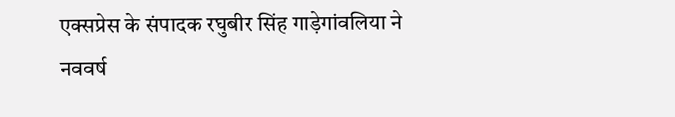एक्सप्रेस के संपादक रघुबीर सिंह गाड़ेगांवलिया ने नववर्ष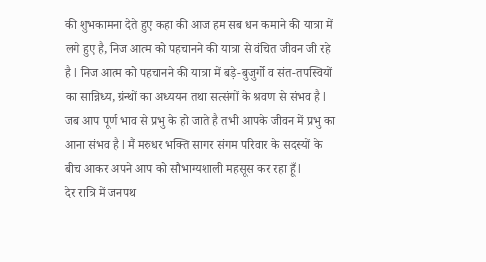की शुभकामना देते हुए कहा की आज हम सब धन कमाने की यात्रा में लगे हुए है, निज आत्म को पहचानने की यात्रा से वंचित जीवन जी रहे है l निज आत्म को पहचानने की यात्रा में बड़े-बुजुर्गो व संत-तपस्वियों का सान्निध्य, ग्रंन्थों का अध्ययन तथा सत्संगों के श्रवण से संभव है l जब आप पूर्ण भाव से प्रभु के हो जाते है तभी आपके जीवन में प्रभु का आना संभव है l मैं मरुधर भक्ति सागर संगम परिवार के सदस्यों के बीच आकर अपने आप को सौभाग्यशाली महसूस कर रहा हूँ l
देर रात्रि में जनपथ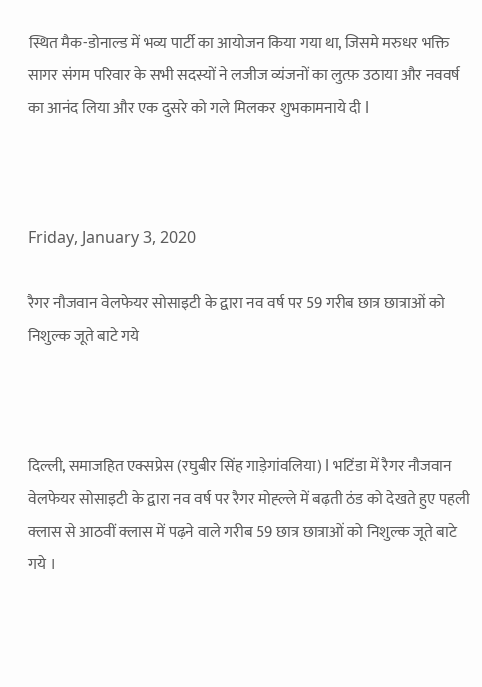स्थित मैक-डोनाल्ड में भव्य पार्टी का आयोजन किया गया था, जिसमे मरुधर भक्ति सागर संगम परिवार के सभी सदस्यों ने लजीज व्यंजनों का लुत्फ़ उठाया और नववर्ष का आनंद लिया और एक दुसरे को गले मिलकर शुभकामनाये दी l



Friday, January 3, 2020

रैगर नौजवान वेलफेयर सोसाइटी के द्वारा नव वर्ष पर 59 गरीब छात्र छात्राओं को निशुल्क जूते बाटे गये



दिल्ली, समाजहित एक्सप्रेस (रघुबीर सिंह गाड़ेगांवलिया) l भटिंडा में रैगर नौजवान वेलफेयर सोसाइटी के द्वारा नव वर्ष पर रैगर मोह्ल्ले में बढ़ती ठंड को देखते हुए पहली क्लास से आठवीं क्लास में पढ़ने वाले गरीब 59 छात्र छात्राओं को निशुल्क जूते बाटे गये ।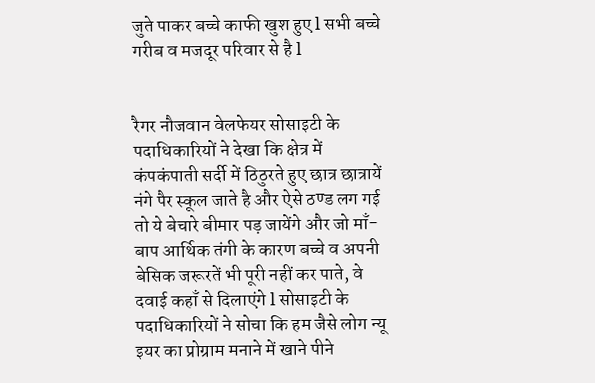जुते पाकर बच्चे काफी खुश हुए l सभी बच्चे गरीब व मजदूर परिवार से है l


रैगर नौजवान वेलफेयर सोसाइटी के पदाधिकारियों ने देखा कि क्षेत्र में कंपकंपाती सर्दी में ठिठुरते हुए छात्र छात्रायें नंगे पैर स्कूल जाते है और ऐसे ठण्ड लग गई तो ये बेचारे बीमार पड़ जायेंगे और जो माँ-बाप आर्थिक तंगी के कारण बच्चे व अपनी बेसिक जरूरतें भी पूरी नहीं कर पाते, वे दवाई कहाँ से दिलाएंगे l सोसाइटी के पदाधिकारियों ने सोचा कि हम जैसे लोग न्यू इयर का प्रोग्राम मनाने में खाने पीने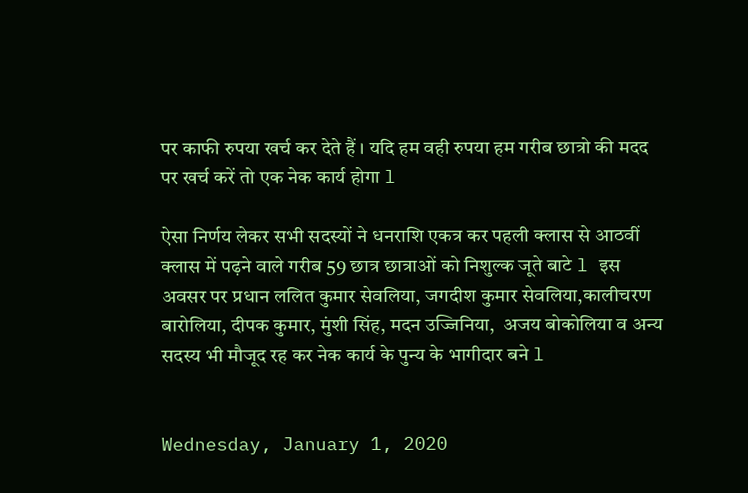पर काफी रुपया खर्च कर देते हैं । यदि हम वही रुपया हम गरीब छात्रो की मदद पर खर्च करें तो एक नेक कार्य होगा l

ऐसा निर्णय लेकर सभी सदस्यों ने धनराशि एकत्र कर पहली क्लास से आठवीं क्लास में पढ़ने वाले गरीब 59 छात्र छात्राओं को निशुल्क जूते बाटे l इस अवसर पर प्रधान ललित कुमार सेवलिया, जगदीश कुमार सेवलिया,कालीचरण बारोलिया, दीपक कुमार, मुंशी सिंह, मदन उज्जिनिया,  अजय बोकोलिया व अन्य सदस्य भी मौजूद रह कर नेक कार्य के पुन्य के भागीदार बने l


Wednesday, January 1, 2020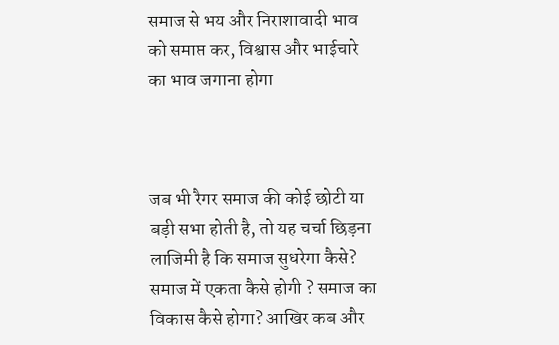समाज से भय और निराशावादी भाव को समाप्त कर, विश्वास और भाईचारे का भाव जगाना होगा



जब भी रैगर समाज की कोई छोटी या बड़ी सभा होती है, तो यह चर्चा छिड़ना लाजिमी है कि समाज सुधरेगा कैसे? समाज में एकता कैसे होगी ? समाज का विकास कैसे होगा? आखिर कब और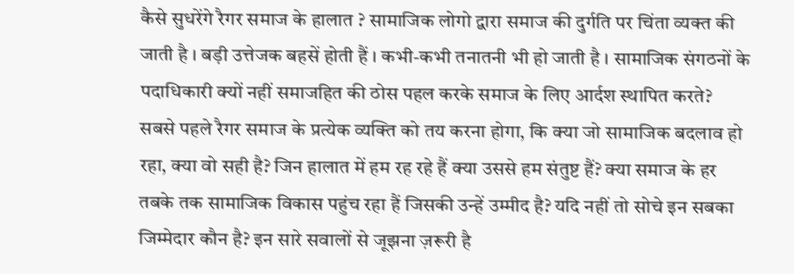कैसे सुधरेंगे रैगर समाज के हालात ? सामाजिक लोगो द्वारा समाज की दुर्गति पर चिंता व्यक्त की जाती है । बड़ी उत्तेजक बहसें होती हैं । कभी-कभी तनातनी भी हो जाती है । सामाजिक संगठनों के पदाधिकारी क्यों नहीं समाजहित की ठोस पहल करके समाज के लिए आर्दश स्थापित करते?
सबसे पहले रैगर समाज के प्रत्येक व्यक्ति को तय करना होगा, कि क्या जो सामाजिक बदलाव हो रहा, क्या वो सही है? जिन हालात में हम रह रहे हैं क्या उससे हम संतुष्ट हैं? क्या समाज के हर तबके तक सामाजिक विकास पहुंच रहा हैं जिसकी उन्हें उम्मीद है? यदि नहीं तो सोचे इन सबका जिम्मेदार कौन है? इन सारे सवालों से जूझना ज़रूरी है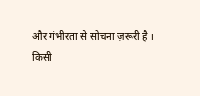और गंभीरता से सोचना ज़रूरी है ।
किसी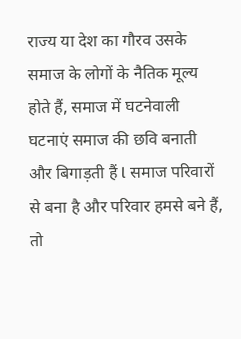राज्य या देश का गौरव उसके समाज के लोगों के नैतिक मूल्य होते हैं, समाज में घटनेवाली घटनाएं समाज की छवि बनाती और बिगाड़ती हैं l समाज परिवारों से बना है और परिवार हमसे बने हैं, तो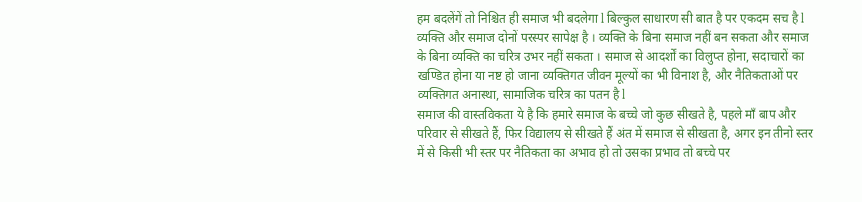हम बदलेंगें तो निश्चित ही समाज भी बदलेगा l बिल्कुल साधारण सी बात है पर एकदम सच है l व्यक्ति और समाज दोनों परस्पर सापेक्ष है । व्यक्ति के बिना समाज नहीं बन सकता और समाज के बिना व्यक्ति का चरित्र उभर नहीं सकता । समाज से आदर्शों का विलुप्त होना, सदाचारों का खण्डित होना या नष्ट हो जाना व्यक्तिगत जीवन मूल्यों का भी विनाश है, और नैतिकताओं पर व्यक्तिगत अनास्था, सामाजिक चरित्र का पतन है l
समाज की वास्तविकता ये है कि हमारे समाज के बच्चे जो कुछ सीखते है, पहले माँ बाप और परिवार से सीखते हैं, फिर विद्यालय से सीखते हैं अंत में समाज से सीखता है, अगर इन तीनो स्तर में से किसी भी स्तर पर नैतिकता का अभाव हो तो उसका प्रभाव तो बच्चे पर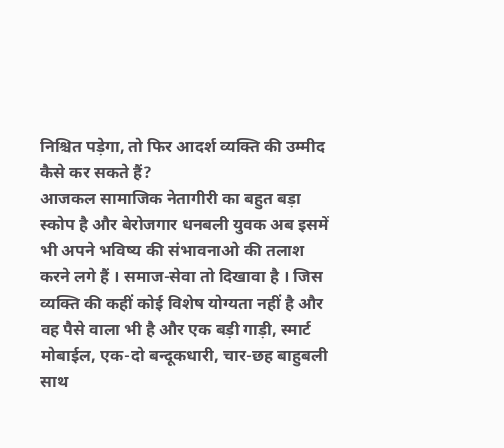निश्चित पड़ेगा, तो फिर आदर्श व्यक्ति की उम्मीद कैसे कर सकते हैं?
आजकल सामाजिक नेतागीरी का बहुत बड़ा स्कोप है और बेरोजगार धनबली युवक अब इसमें भी अपने भविष्य की संभावनाओ की तलाश करने लगे हैं । समाज-सेवा तो दिखावा है । जिस व्यक्ति की कहीं कोई विशेष योग्यता नहीं है और वह पैसे वाला भी है और एक बड़ी गाड़ी, स्मार्ट मोबाईल, एक-दो बन्दूकधारी, चार-छह बाहुबली साथ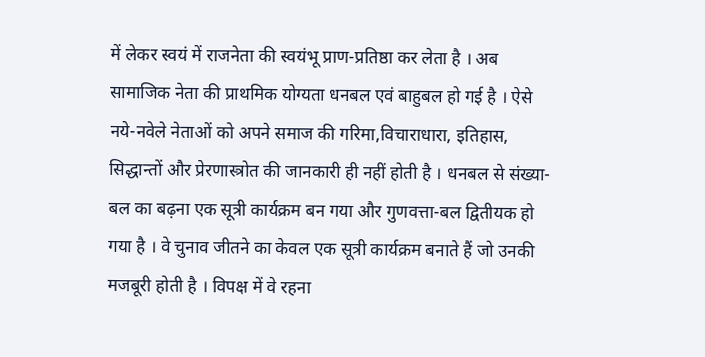में लेकर स्वयं में राजनेता की स्वयंभू प्राण-प्रतिष्ठा कर लेता है । अब सामाजिक नेता की प्राथमिक योग्यता धनबल एवं बाहुबल हो गई है । ऐसे नये-नवेले नेताओं को अपने समाज की गरिमा,विचाराधारा, इतिहास, सिद्धान्तों और प्रेरणास्त्रोत की जानकारी ही नहीं होती है । धनबल से संख्या-बल का बढ़ना एक सूत्री कार्यक्रम बन गया और गुणवत्ता-बल द्वितीयक हो गया है । वे चुनाव जीतने का केवल एक सूत्री कार्यक्रम बनाते हैं जो उनकी मजबूरी होती है । विपक्ष में वे रहना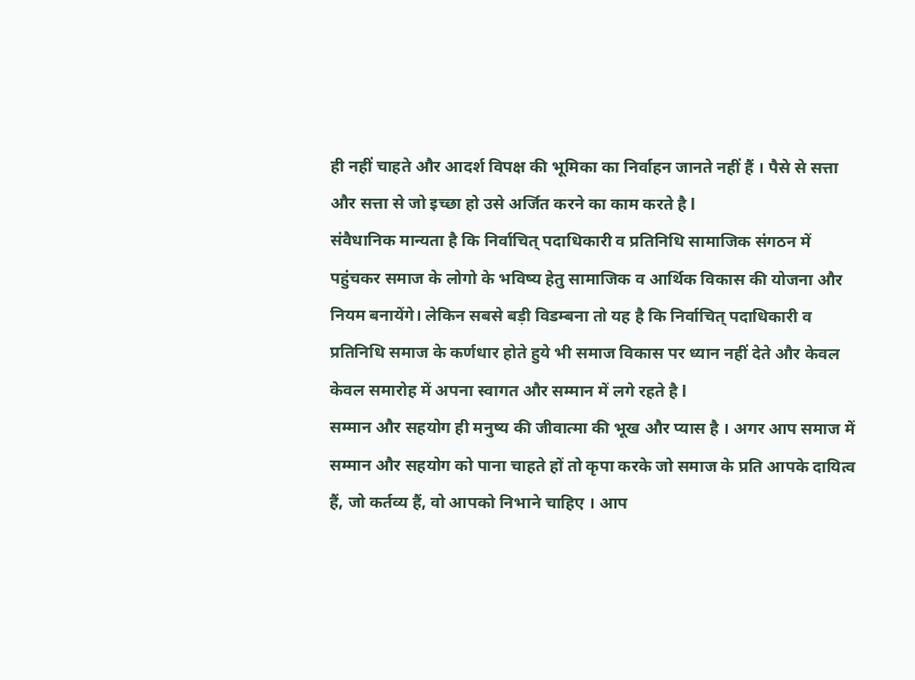ही नहीं चाहते और आदर्श विपक्ष की भूमिका का निर्वाहन जानते नहीं हैं । पैसे से सत्ता और सत्ता से जो इच्छा हो उसे अर्जित करने का काम करते है l
संवैधानिक मान्यता है कि निर्वाचित् पदाधिकारी व प्रतिनिधि सामाजिक संगठन में पहुंचकर समाज के लोगो के भविष्य हेतु सामाजिक व आर्थिक विकास की योजना और नियम बनायेंगे। लेकिन सबसे बड़ी विडम्बना तो यह है कि निर्वाचित् पदाधिकारी व प्रतिनिधि समाज के कर्णधार होते हुये भी समाज विकास पर ध्यान नहीं देते और केवल केवल समारोह में अपना स्वागत और सम्मान में लगे रहते है l
सम्मान और सहयोग ही मनुष्य की जीवात्मा की भूख और प्यास है । अगर आप समाज में सम्मान और सहयोग को पाना चाहते हों तो कृपा करके जो समाज के प्रति आपके दायित्व हैं, जो कर्तव्य हैं, वो आपको निभाने चाहिए । आप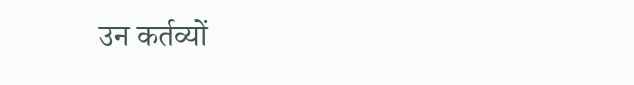उन कर्तव्यों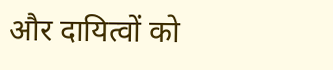और दायित्वों को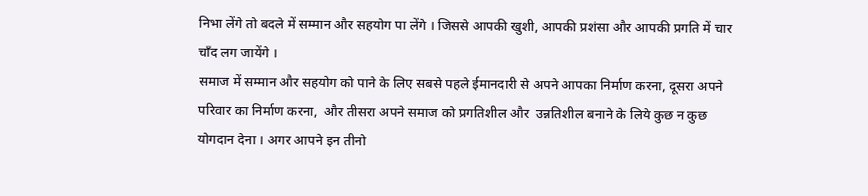निभा लेंगे तो बदले में सम्मान और सहयोग पा लेंगे । जिससे आपकी खुशी, आपकी प्रशंसा और आपकी प्रगति में चार चाँद लग जायेंगे ।
समाज में सम्मान और सहयोग को पाने के लिए सबसे पहले ईमानदारी से अपने आपका निर्माण करना, दूसरा अपने परिवार का निर्माण करना,  और तीसरा अपने समाज को प्रगतिशील और  उन्नतिशील बनाने के लिये कुछ न कुछ योगदान देना । अगर आपने इन तीनो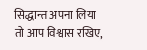सिद्धान्त अपना लिया तो आप विश्वास रखिए,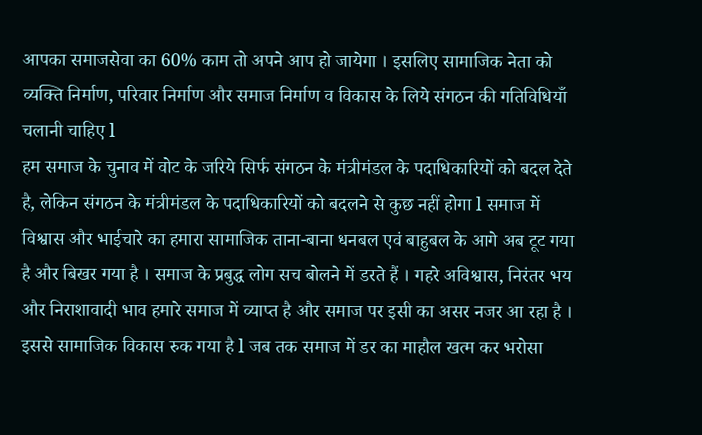आपका समाजसेवा का 60% काम तो अपने आप हो जायेगा । इसलिए सामाजिक नेता को व्यक्ति निर्माण, परिवार निर्माण और समाज निर्माण व विकास के लिये संगठन की गतिविधियाँ चलानी चाहिए l
हम समाज के चुनाव में वोट के जरिये सिर्फ संगठन के मंत्रीमंडल के पदाधिकारियों को बदल देते है, लेकिन संगठन के मंत्रीमंडल के पदाधिकारियों को बदलने से कुछ नहीं होगा l समाज में विश्वास और भाईचारे का हमारा सामाजिक ताना-बाना धनबल एवं बाहुबल के आगे अब टूट गया है और बिखर गया है । समाज के प्रबुद्ध लोग सच बोलने में डरते हैं । गहरे अविश्वास, निरंतर भय और निराशावादी भाव हमारे समाज में व्याप्त है और समाज पर इसी का असर नजर आ रहा है । इससे सामाजिक विकास रुक गया है l जब तक समाज में डर का माहौल खत्म कर भरोसा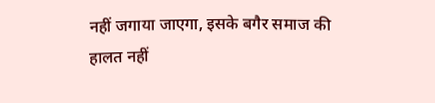नहीं जगाया जाएगा, इसके बगैर समाज की हालत नहीं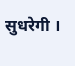सुधरेगी ।